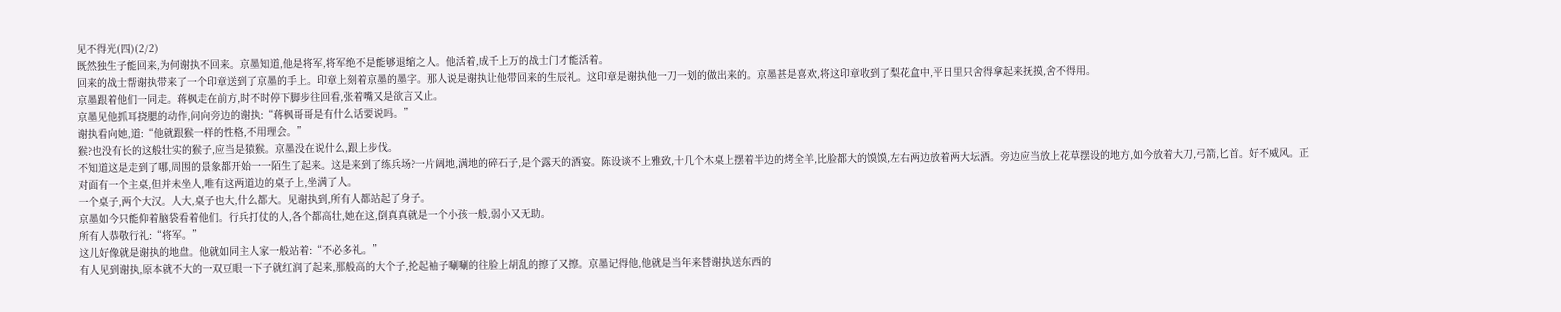见不得光(四)(2/2)
既然独生子能回来,为何谢执不回来。京墨知道,他是将军,将军绝不是能够退缩之人。他活着,成千上万的战士门才能活着。
回来的战士帮谢执带来了一个印章送到了京墨的手上。印章上刻着京墨的墨字。那人说是谢执让他带回来的生辰礼。这印章是谢执他一刀一划的做出来的。京墨甚是喜欢,将这印章收到了梨花盒中,平日里只舍得拿起来抚摸,舍不得用。
京墨跟着他们一同走。蒋枫走在前方,时不时停下脚步往回看,张着嘴又是欲言又止。
京墨见他抓耳挠腮的动作,问向旁边的谢执:“蒋枫哥哥是有什么话要说吗。”
谢执看向她,道:“他就跟猴一样的性格,不用理会。”
猴?也没有长的这般壮实的猴子,应当是猿猴。京墨没在说什么,跟上步伐。
不知道这是走到了哪,周围的景象都开始一一陌生了起来。这是来到了练兵场?一片阔地,满地的碎石子,是个露天的酒宴。陈设谈不上雅致,十几个木桌上摆着半边的烤全羊,比脸都大的馍馍,左右两边放着两大坛酒。旁边应当放上花草摆设的地方,如今放着大刀,弓箭,匕首。好不威风。正对面有一个主桌,但并未坐人,唯有这两道边的桌子上,坐满了人。
一个桌子,两个大汉。人大,桌子也大,什么都大。见谢执到,所有人都站起了身子。
京墨如今只能仰着脑袋看着他们。行兵打仗的人,各个都高壮,她在这,倒真真就是一个小孩一般,弱小又无助。
所有人恭敬行礼:“将军。”
这儿好像就是谢执的地盘。他就如同主人家一般站着:“不必多礼。”
有人见到谢执,原本就不大的一双豆眼一下子就红润了起来,那般高的大个子,抡起袖子唰唰的往脸上胡乱的擦了又擦。京墨记得他,他就是当年来替谢执送东西的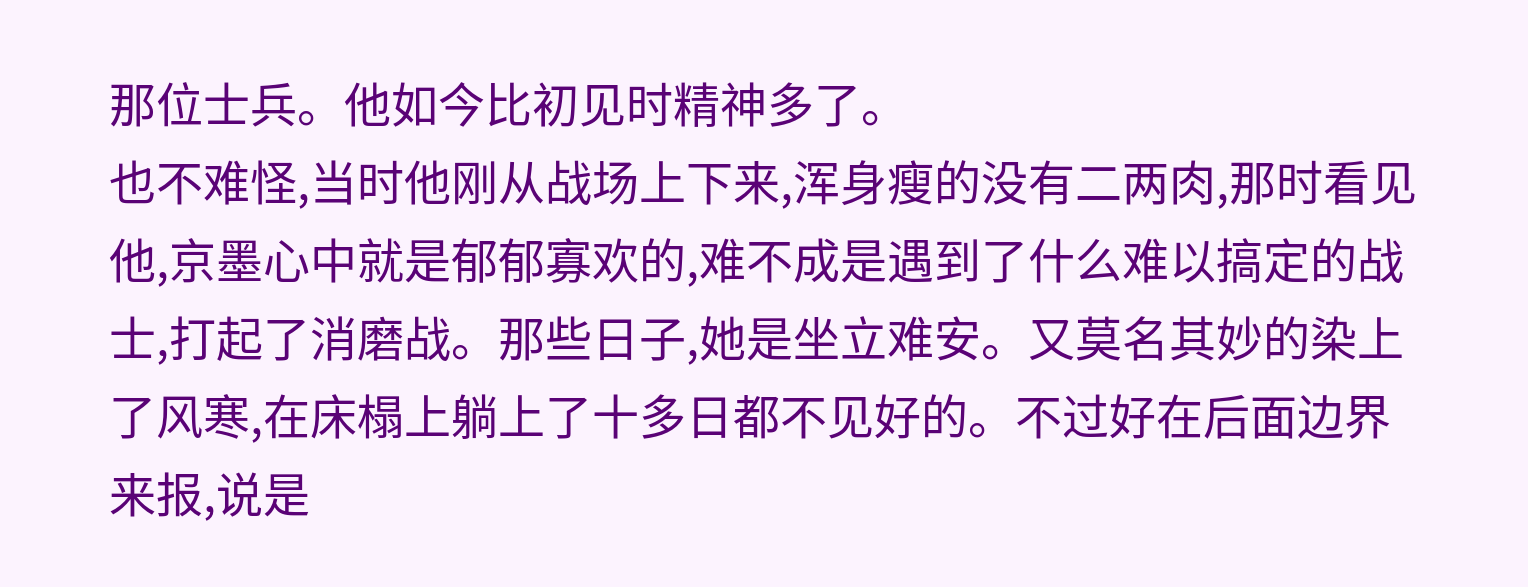那位士兵。他如今比初见时精神多了。
也不难怪,当时他刚从战场上下来,浑身瘦的没有二两肉,那时看见他,京墨心中就是郁郁寡欢的,难不成是遇到了什么难以搞定的战士,打起了消磨战。那些日子,她是坐立难安。又莫名其妙的染上了风寒,在床榻上躺上了十多日都不见好的。不过好在后面边界来报,说是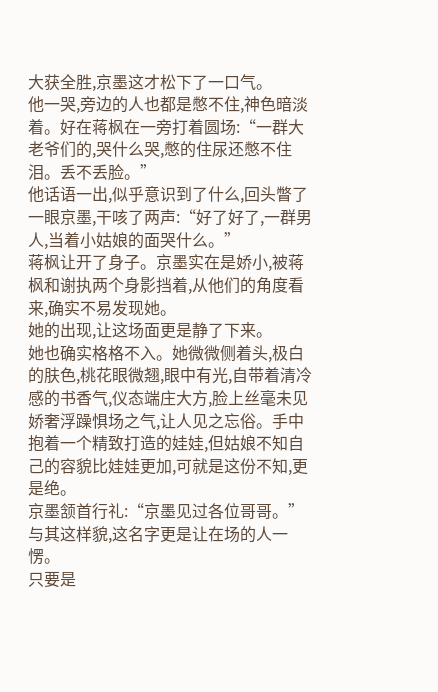大获全胜,京墨这才松下了一口气。
他一哭,旁边的人也都是憋不住,神色暗淡着。好在蒋枫在一旁打着圆场:“一群大老爷们的,哭什么哭,憋的住尿还憋不住泪。丢不丢脸。”
他话语一出,似乎意识到了什么,回头瞥了一眼京墨,干咳了两声:“好了好了,一群男人,当着小姑娘的面哭什么。”
蒋枫让开了身子。京墨实在是娇小,被蒋枫和谢执两个身影挡着,从他们的角度看来,确实不易发现她。
她的出现,让这场面更是静了下来。
她也确实格格不入。她微微侧着头,极白的肤色,桃花眼微翘,眼中有光,自带着清冷感的书香气,仪态端庄大方,脸上丝毫未见娇奢浮躁惧场之气,让人见之忘俗。手中抱着一个精致打造的娃娃,但姑娘不知自己的容貌比娃娃更加,可就是这份不知,更是绝。
京墨颔首行礼:“京墨见过各位哥哥。”
与其这样貌,这名字更是让在场的人一愣。
只要是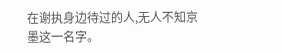在谢执身边待过的人,无人不知京墨这一名字。